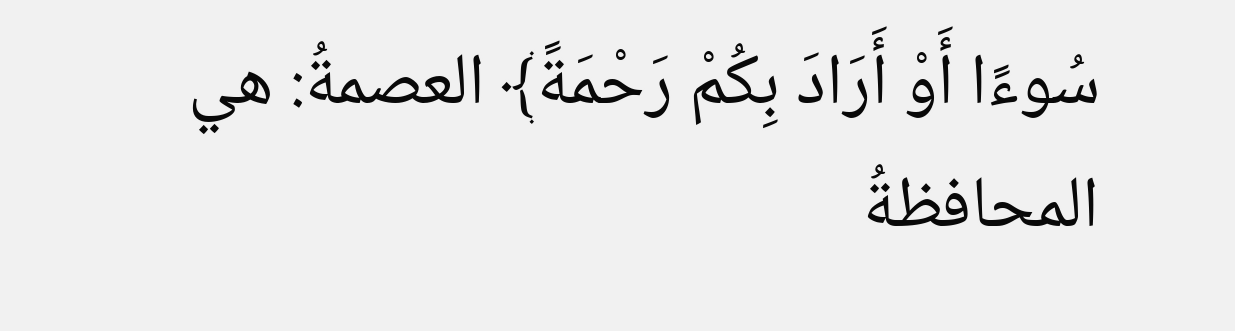سُوءًا أَوْ أَرَادَ بِكُمْ رَحْمَةً﴾ العصمةُ: هي المحافظةُ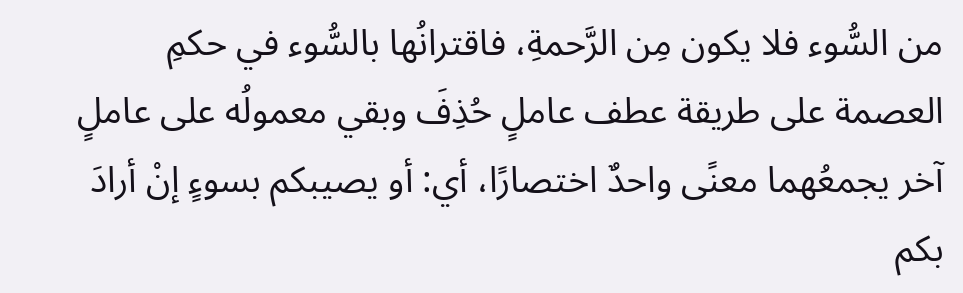من السُّوء فلا يكون مِن الرَّحمةِ، فاقترانُها بالسُّوء في حكمِ العصمة على طريقة عطف عاملٍ حُذِفَ وبقي معمولُه على عاملٍ آخر يجمعُهما معنًى واحدٌ اختصارًا، أي: أو يصيبكم بسوءٍ إنْ أرادَ بكم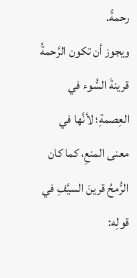رحمةً.
ويجوز أن تكون الرَّحمةُ قرينةَ السُّوء في العِصمةِ؛ لأنَّها في معنى المنعِ، كما كان الرُّمحُ قرينَ السيَّفِ في قولِه: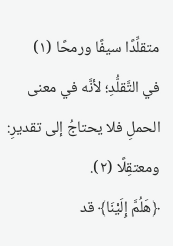متقلِّدًا سيفًا ورمحًا (١)
في التَّقلُّدِ؛ لأنَّه في معنى الحملِ فلا يحتاجُ إلى تقديرِ: ومعتقِلًا (٢).
﴿هَلُمَّ إِلَيْنَا﴾ قد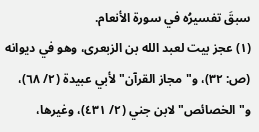سبقَ تفسيرُه في سورة الأنعام.
(١) عجز بيت لعبد الله بن الزبعرى، وهو في ديوانه (ص: ٣٢)، و"مجاز القرآن" لأبي عبيدة (٢/ ٦٨)، و"الخصائص" لابن جني (٢/ ٤٣١)، وغيرها،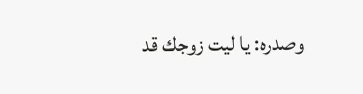وصدره: يا ليت زوجك قد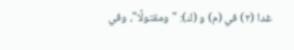غدا (٢) في (م) و (ك): "ومقتولًا"، وفي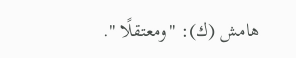هامش (ك): "ومعتقلًا ".